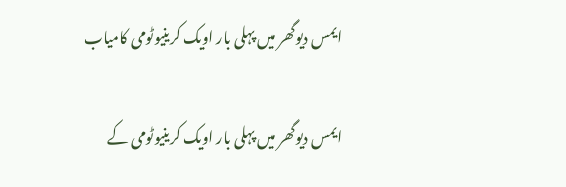ایمس دیوگھر میں پہلی بار اویک کرینیوٹومی کامیاب

ایمس دیوگھر میں پہلی بار اویک کرینیوٹومی کے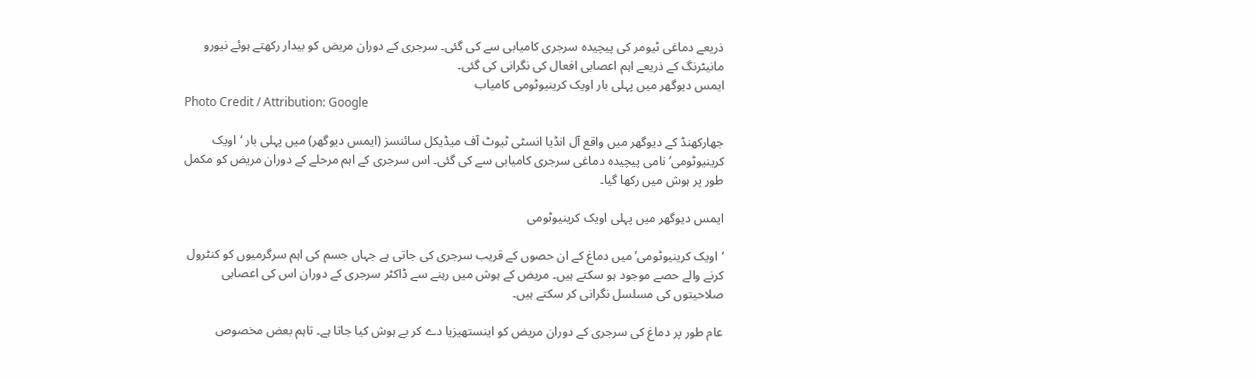ذریعے دماغی ٹیومر کی پیچیدہ سرجری کامیابی سے کی گئی۔ سرجری کے دوران مریض کو بیدار رکھتے ہوئے نیورو مانیٹرنگ کے ذریعے اہم اعصابی افعال کی نگرانی کی گئی۔
ایمس دیوگھر میں پہلی بار اویک کرینیوٹومی کامیاب
Photo Credit / Attribution: Google

جھارکھنڈ کے دیوگھر میں واقع آل انڈیا انسٹی ٹیوٹ آف میڈیکل سائنسز (ایمس دیوگھر) میں پہلی بار ‘اویک کرینیوٹومی’ نامی پیچیدہ دماغی سرجری کامیابی سے کی گئی۔ اس سرجری کے اہم مرحلے کے دوران مریض کو مکمل طور پر ہوش میں رکھا گیا۔

ایمس دیوگھر میں پہلی اویک کرینیوٹومی

‘اویک کرینیوٹومی’ میں دماغ کے ان حصوں کے قریب سرجری کی جاتی ہے جہاں جسم کی اہم سرگرمیوں کو کنٹرول کرنے والے حصے موجود ہو سکتے ہیں۔ مریض کے ہوش میں رہنے سے ڈاکٹر سرجری کے دوران اس کی اعصابی صلاحیتوں کی مسلسل نگرانی کر سکتے ہیں۔

عام طور پر دماغ کی سرجری کے دوران مریض کو اینستھیزیا دے کر بے ہوش کیا جاتا ہے۔ تاہم بعض مخصوص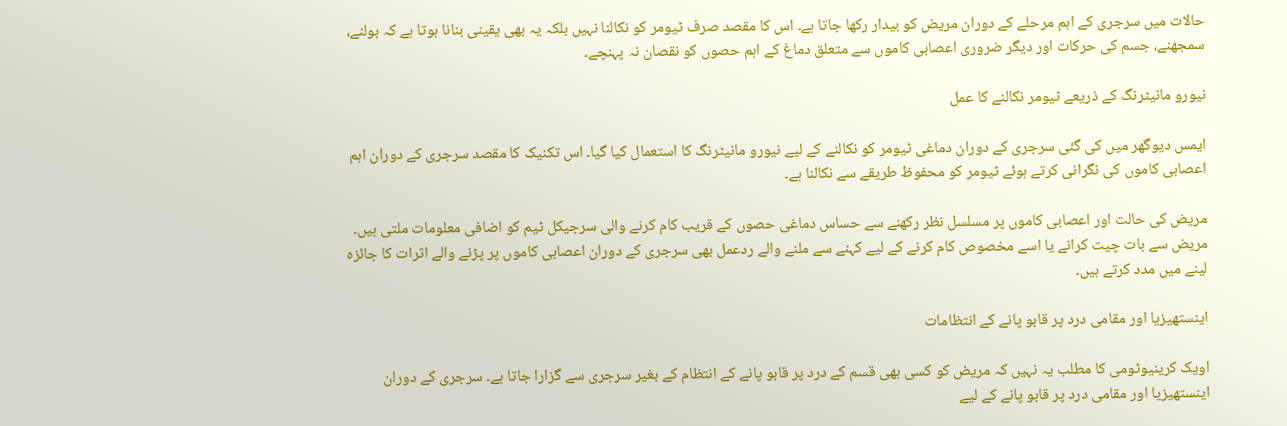حالات میں سرجری کے اہم مرحلے کے دوران مریض کو بیدار رکھا جاتا ہے۔ اس کا مقصد صرف ٹیومر کو نکالنا نہیں بلکہ یہ بھی یقینی بنانا ہوتا ہے کہ بولنے، سمجھنے، جسم کی حرکات اور دیگر ضروری اعصابی کاموں سے متعلق دماغ کے اہم حصوں کو نقصان نہ پہنچے۔

نیورو مانیٹرنگ کے ذریعے ٹیومر نکالنے کا عمل

ایمس دیوگھر میں کی گئی سرجری کے دوران دماغی ٹیومر کو نکالنے کے لیے نیورو مانیٹرنگ کا استعمال کیا گیا۔ اس تکنیک کا مقصد سرجری کے دوران اہم اعصابی کاموں کی نگرانی کرتے ہوئے ٹیومر کو محفوظ طریقے سے نکالنا ہے۔

مریض کی حالت اور اعصابی کاموں پر مسلسل نظر رکھنے سے حساس دماغی حصوں کے قریب کام کرنے والی سرجیکل ٹیم کو اضافی معلومات ملتی ہیں۔ مریض سے بات چیت کرانے یا اسے مخصوص کام کرنے کے لیے کہنے سے ملنے والے ردعمل بھی سرجری کے دوران اعصابی کاموں پر پڑنے والے اثرات کا جائزہ لینے میں مدد کرتے ہیں۔

اینستھیزیا اور مقامی درد پر قابو پانے کے انتظامات

اویک کرینیوٹومی کا مطلب یہ نہیں کہ مریض کو کسی بھی قسم کے درد پر قابو پانے کے انتظام کے بغیر سرجری سے گزارا جاتا ہے۔ سرجری کے دوران اینستھیزیا اور مقامی درد پر قابو پانے کے لیے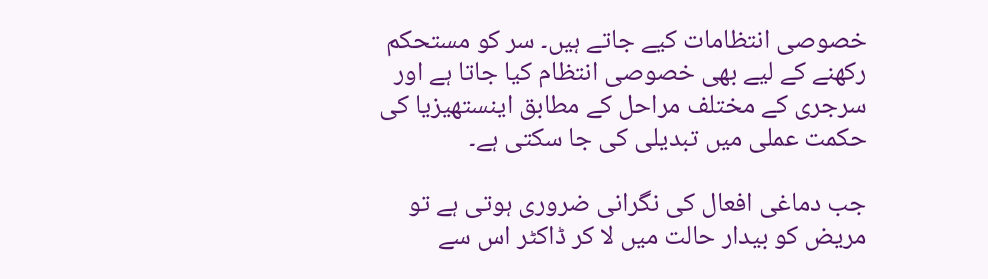خصوصی انتظامات کیے جاتے ہیں۔ سر کو مستحکم رکھنے کے لیے بھی خصوصی انتظام کیا جاتا ہے اور سرجری کے مختلف مراحل کے مطابق اینستھیزیا کی حکمت عملی میں تبدیلی کی جا سکتی ہے۔

جب دماغی افعال کی نگرانی ضروری ہوتی ہے تو مریض کو بیدار حالت میں لا کر ڈاکٹر اس سے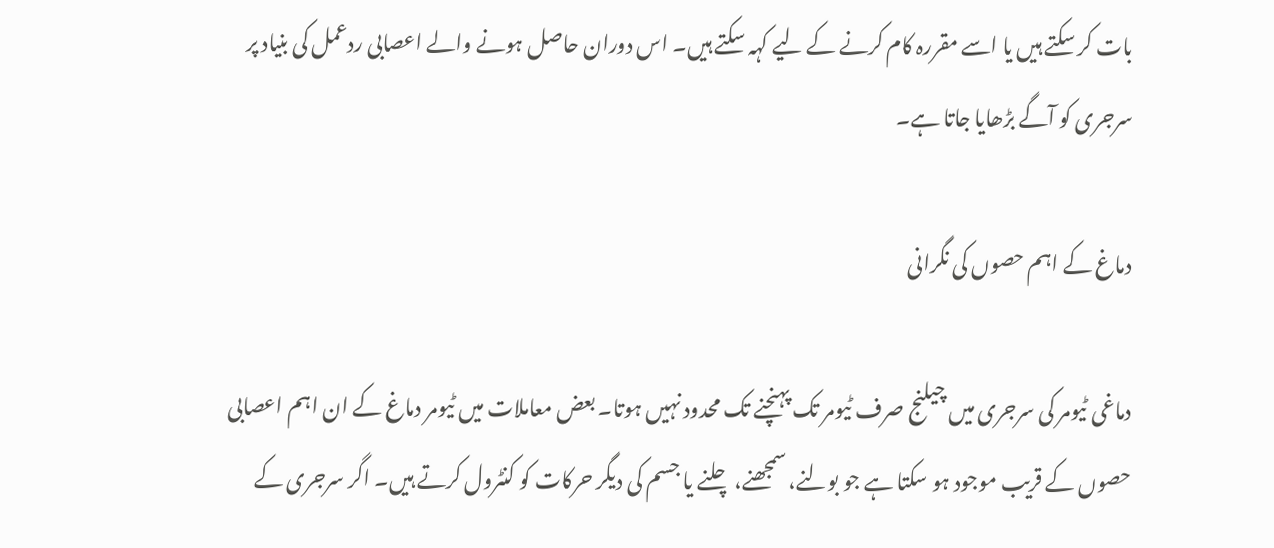بات کر سکتے ہیں یا اسے مقررہ کام کرنے کے لیے کہہ سکتے ہیں۔ اس دوران حاصل ہونے والے اعصابی ردعمل کی بنیاد پر سرجری کو آگے بڑھایا جاتا ہے۔

دماغ کے اہم حصوں کی نگرانی

دماغی ٹیومر کی سرجری میں چیلنج صرف ٹیومر تک پہنچنے تک محدود نہیں ہوتا۔ بعض معاملات میں ٹیومر دماغ کے ان اہم اعصابی حصوں کے قریب موجود ہو سکتا ہے جو بولنے، سمجھنے، چلنے یا جسم کی دیگر حرکات کو کنٹرول کرتے ہیں۔ اگر سرجری کے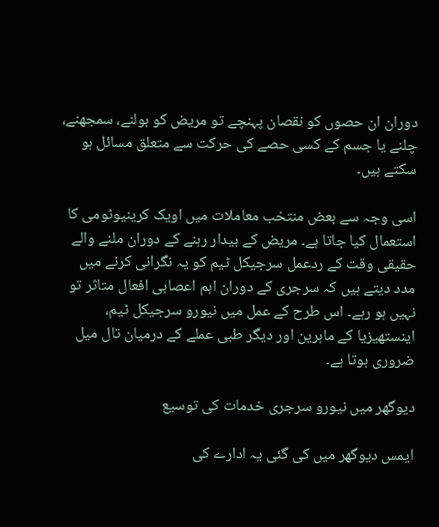دوران ان حصوں کو نقصان پہنچے تو مریض کو بولنے، سمجھنے، چلنے یا جسم کے کسی حصے کی حرکت سے متعلق مسائل ہو سکتے ہیں۔

اسی وجہ سے بعض منتخب معاملات میں اویک کرینیوٹومی کا استعمال کیا جاتا ہے۔ مریض کے بیدار رہنے کے دوران ملنے والے حقیقی وقت کے ردعمل سرجیکل ٹیم کو یہ نگرانی کرنے میں مدد دیتے ہیں کہ سرجری کے دوران اہم اعصابی افعال متاثر تو نہیں ہو رہے۔ اس طرح کے عمل میں نیورو سرجیکل ٹیم، اینستھیزیا کے ماہرین اور دیگر طبی عملے کے درمیان تال میل ضروری ہوتا ہے۔

دیوگھر میں نیورو سرجری خدمات کی توسیع

ایمس دیوگھر میں کی گئی یہ ادارے کی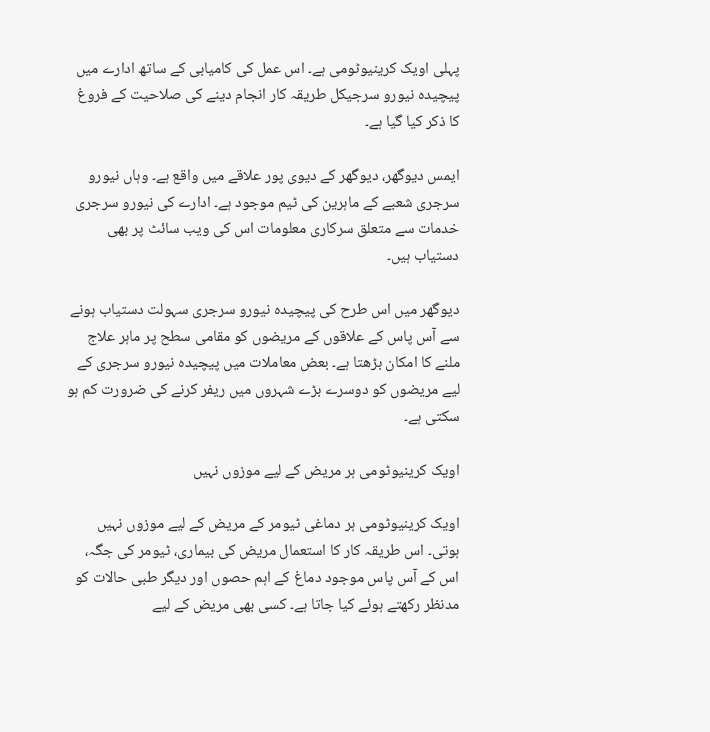پہلی اویک کرینیوٹومی ہے۔ اس عمل کی کامیابی کے ساتھ ادارے میں پیچیدہ نیورو سرجیکل طریقہ کار انجام دینے کی صلاحیت کے فروغ کا ذکر کیا گیا ہے۔

ایمس دیوگھر، دیوگھر کے دیوی پور علاقے میں واقع ہے۔ وہاں نیورو سرجری شعبے کے ماہرین کی ٹیم موجود ہے۔ ادارے کی نیورو سرجری خدمات سے متعلق سرکاری معلومات اس کی ویب سائٹ پر بھی دستیاب ہیں۔

دیوگھر میں اس طرح کی پیچیدہ نیورو سرجری سہولت دستیاب ہونے سے آس پاس کے علاقوں کے مریضوں کو مقامی سطح پر ماہر علاج ملنے کا امکان بڑھتا ہے۔ بعض معاملات میں پیچیدہ نیورو سرجری کے لیے مریضوں کو دوسرے بڑے شہروں میں ریفر کرنے کی ضرورت کم ہو سکتی ہے۔

اویک کرینیوٹومی ہر مریض کے لیے موزوں نہیں

اویک کرینیوٹومی ہر دماغی ٹیومر کے مریض کے لیے موزوں نہیں ہوتی۔ اس طریقہ کار کا استعمال مریض کی بیماری، ٹیومر کی جگہ، اس کے آس پاس موجود دماغ کے اہم حصوں اور دیگر طبی حالات کو مدنظر رکھتے ہوئے کیا جاتا ہے۔ کسی بھی مریض کے لیے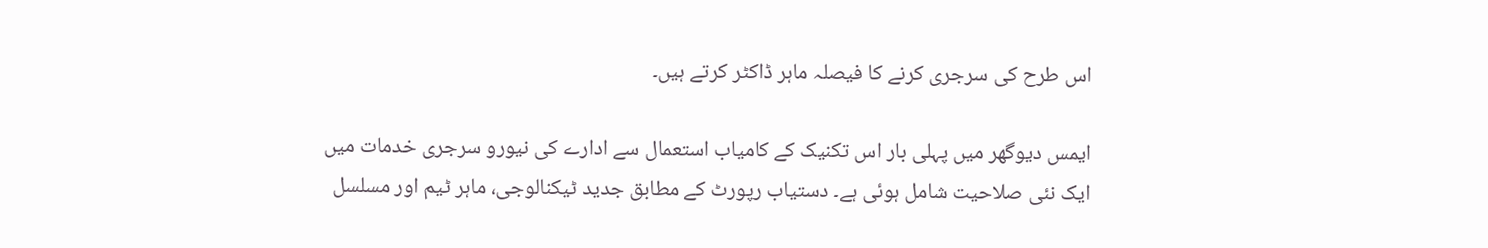اس طرح کی سرجری کرنے کا فیصلہ ماہر ڈاکٹر کرتے ہیں۔

ایمس دیوگھر میں پہلی بار اس تکنیک کے کامیاب استعمال سے ادارے کی نیورو سرجری خدمات میں ایک نئی صلاحیت شامل ہوئی ہے۔ دستیاب رپورٹ کے مطابق جدید ٹیکنالوجی، ماہر ٹیم اور مسلسل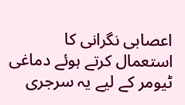اعصابی نگرانی کا استعمال کرتے ہوئے دماغی ٹیومر کے لیے یہ سرجری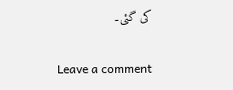کی گئی۔

Leave a comment